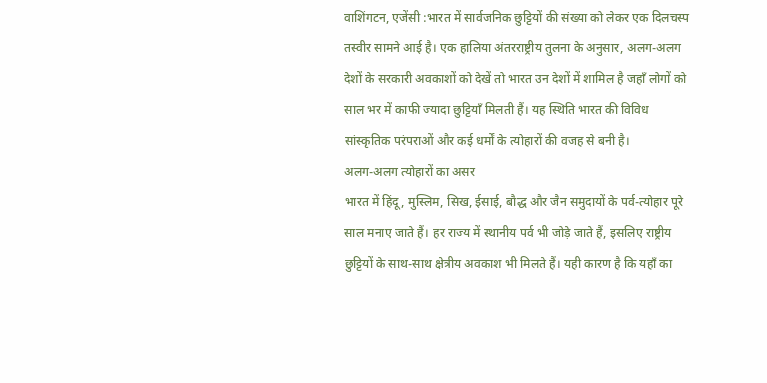वाशिंगटन, एजेंसी :भारत में सार्वजनिक छुट्टियों की संख्या को लेकर एक दिलचस्प तस्वीर सामने आई है। एक हालिया अंतरराष्ट्रीय तुलना के अनुसार, अलग-अलग देशों के सरकारी अवकाशों को देखें तो भारत उन देशों में शामिल है जहाँ लोगों को साल भर में काफी ज्यादा छुट्टियाँ मिलती हैं। यह स्थिति भारत की विविध सांस्कृतिक परंपराओं और कई धर्मों के त्योहारों की वजह से बनी है।
अलग-अलग त्योहारों का असर
भारत में हिंदू, मुस्लिम, सिख, ईसाई, बौद्ध और जैन समुदायों के पर्व-त्योहार पूरे साल मनाए जाते हैं। हर राज्य में स्थानीय पर्व भी जोड़े जाते हैं, इसलिए राष्ट्रीय छुट्टियों के साथ-साथ क्षेत्रीय अवकाश भी मिलते हैं। यही कारण है कि यहाँ का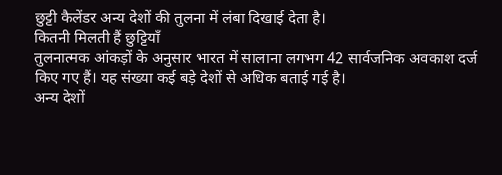छुट्टी कैलेंडर अन्य देशों की तुलना में लंबा दिखाई देता है।
कितनी मिलती हैं छुट्टियाँ
तुलनात्मक आंकड़ों के अनुसार भारत में सालाना लगभग 42 सार्वजनिक अवकाश दर्ज किए गए हैं। यह संख्या कई बड़े देशों से अधिक बताई गई है।
अन्य देशों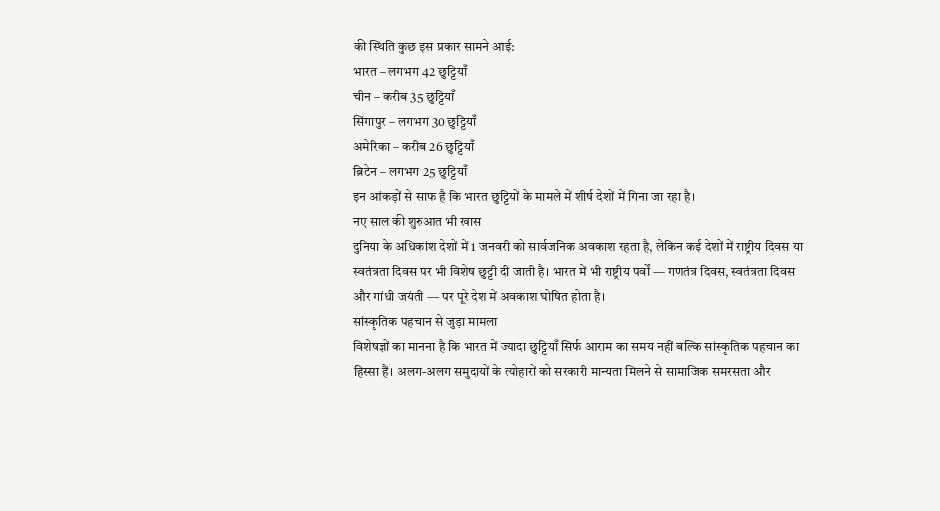की स्थिति कुछ इस प्रकार सामने आई:
भारत – लगभग 42 छुट्टियाँ
चीन – करीब 35 छुट्टियाँ
सिंगापुर – लगभग 30 छुट्टियाँ
अमेरिका – करीब 26 छुट्टियाँ
ब्रिटेन – लगभग 25 छुट्टियाँ
इन आंकड़ों से साफ है कि भारत छुट्टियों के मामले में शीर्ष देशों में गिना जा रहा है।
नए साल की शुरुआत भी खास
दुनिया के अधिकांश देशों में 1 जनवरी को सार्वजनिक अवकाश रहता है, लेकिन कई देशों में राष्ट्रीय दिवस या स्वतंत्रता दिवस पर भी विशेष छुट्टी दी जाती है। भारत में भी राष्ट्रीय पर्वों — गणतंत्र दिवस, स्वतंत्रता दिवस और गांधी जयंती — पर पूरे देश में अवकाश घोषित होता है।
सांस्कृतिक पहचान से जुड़ा मामला
विशेषज्ञों का मानना है कि भारत में ज्यादा छुट्टियाँ सिर्फ आराम का समय नहीं बल्कि सांस्कृतिक पहचान का हिस्सा हैं। अलग-अलग समुदायों के त्योहारों को सरकारी मान्यता मिलने से सामाजिक समरसता और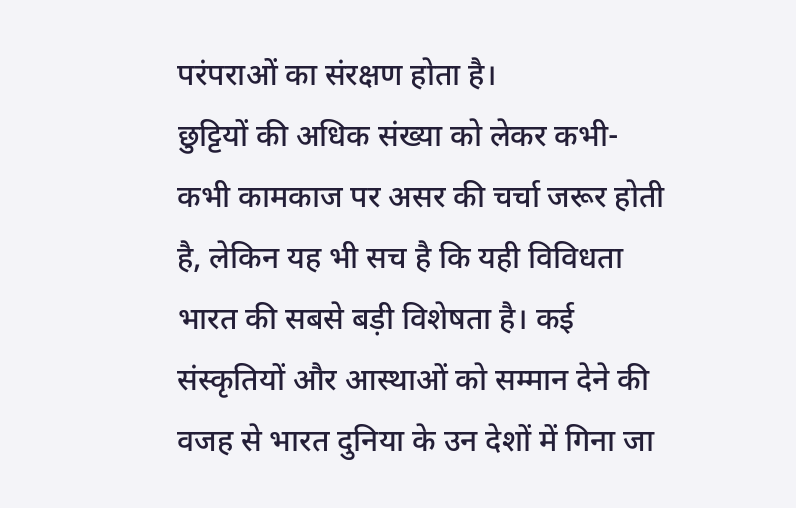परंपराओं का संरक्षण होता है।
छुट्टियों की अधिक संख्या को लेकर कभी-कभी कामकाज पर असर की चर्चा जरूर होती है, लेकिन यह भी सच है कि यही विविधता भारत की सबसे बड़ी विशेषता है। कई संस्कृतियों और आस्थाओं को सम्मान देने की वजह से भारत दुनिया के उन देशों में गिना जा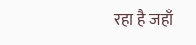रहा है जहाँ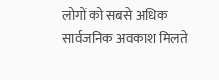लोगों को सबसे अधिक सार्वजनिक अवकाश मिलते